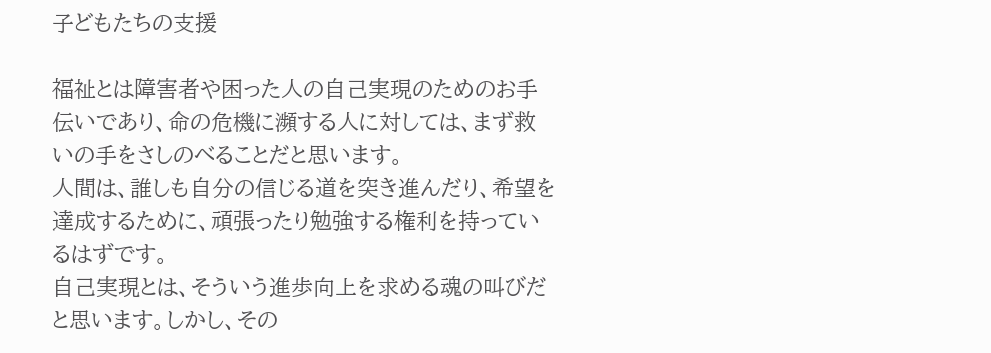子どもたちの支援

福祉とは障害者や困った人の自己実現のためのお手伝いであり、命の危機に瀕する人に対しては、まず救いの手をさしのべることだと思います。
人間は、誰しも自分の信じる道を突き進んだり、希望を達成するために、頑張ったり勉強する権利を持っているはずです。
自己実現とは、そういう進歩向上を求める魂の叫びだと思います。しかし、その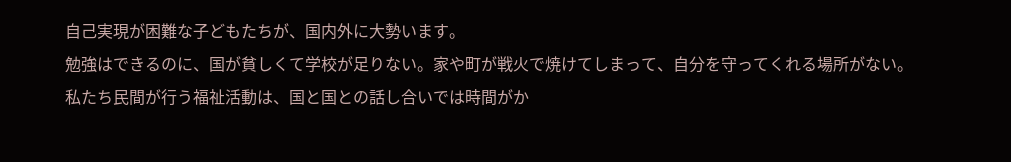自己実現が困難な子どもたちが、国内外に大勢います。
勉強はできるのに、国が貧しくて学校が足りない。家や町が戦火で焼けてしまって、自分を守ってくれる場所がない。
私たち民間が行う福祉活動は、国と国との話し合いでは時間がか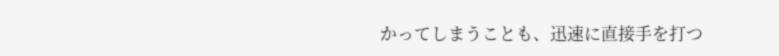かってしまうことも、迅速に直接手を打つ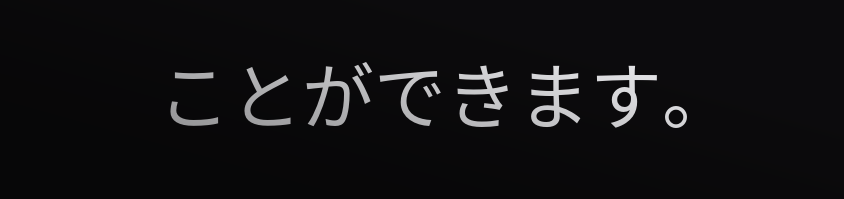ことができます。